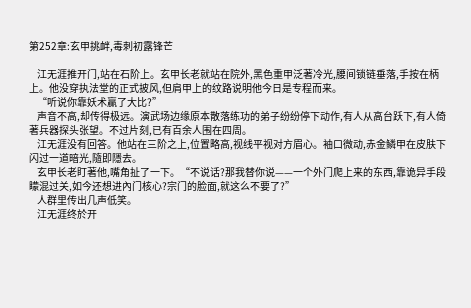第252章:玄甲挑衅,毒刺初露锋芒

    江无涯推开门,站在石阶上。玄甲长老就站在院外,黑色重甲泛著冷光,腰间锁链垂落,手按在柄上。他没穿执法堂的正式披风,但肩甲上的纹路说明他今日是专程而来。
    “听说你靠妖术贏了大比?”
    声音不高,却传得极远。演武场边缘原本散落练功的弟子纷纷停下动作,有人从高台跃下,有人倚著兵器探头张望。不过片刻,已有百余人围在四周。
    江无涯没有回答。他站在三阶之上,位置略高,视线平视对方眉心。袖口微动,赤金鳞甲在皮肤下闪过一道暗光,隨即隱去。
    玄甲长老盯著他,嘴角扯了一下。“不说话?那我替你说——一个外门爬上来的东西,靠诡异手段矇混过关,如今还想进內门核心?宗门的脸面,就这么不要了?”
    人群里传出几声低笑。
    江无涯终於开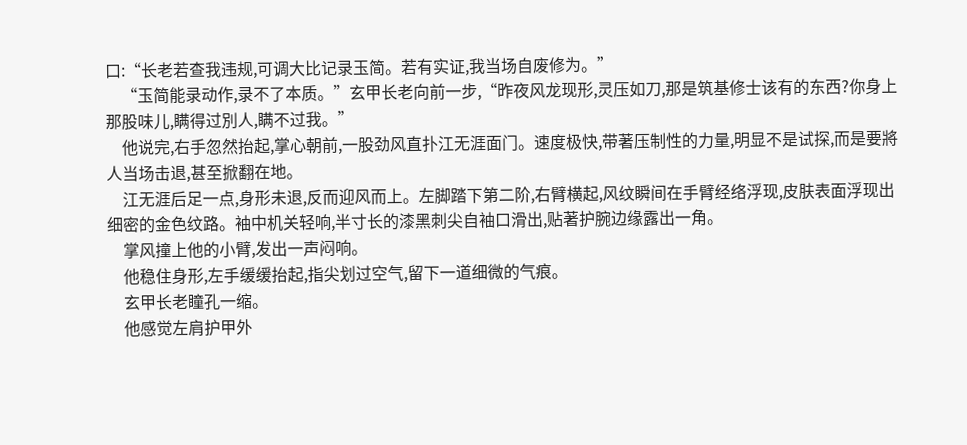口:“长老若查我违规,可调大比记录玉简。若有实证,我当场自废修为。”
    “玉简能录动作,录不了本质。”玄甲长老向前一步,“昨夜风龙现形,灵压如刀,那是筑基修士该有的东西?你身上那股味儿,瞒得过別人,瞒不过我。”
    他说完,右手忽然抬起,掌心朝前,一股劲风直扑江无涯面门。速度极快,带著压制性的力量,明显不是试探,而是要將人当场击退,甚至掀翻在地。
    江无涯后足一点,身形未退,反而迎风而上。左脚踏下第二阶,右臂横起,风纹瞬间在手臂经络浮现,皮肤表面浮现出细密的金色纹路。袖中机关轻响,半寸长的漆黑刺尖自袖口滑出,贴著护腕边缘露出一角。
    掌风撞上他的小臂,发出一声闷响。
    他稳住身形,左手缓缓抬起,指尖划过空气,留下一道细微的气痕。
    玄甲长老瞳孔一缩。
    他感觉左肩护甲外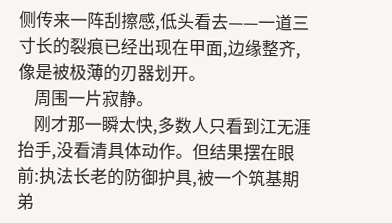侧传来一阵刮擦感,低头看去——一道三寸长的裂痕已经出现在甲面,边缘整齐,像是被极薄的刃器划开。
    周围一片寂静。
    刚才那一瞬太快,多数人只看到江无涯抬手,没看清具体动作。但结果摆在眼前:执法长老的防御护具,被一个筑基期弟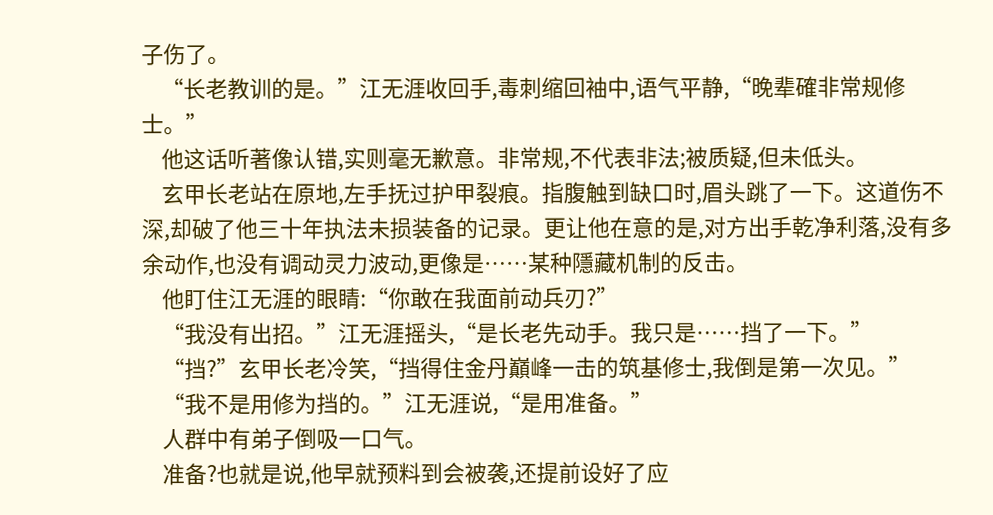子伤了。
    “长老教训的是。”江无涯收回手,毒刺缩回袖中,语气平静,“晚辈確非常规修士。”
    他这话听著像认错,实则毫无歉意。非常规,不代表非法;被质疑,但未低头。
    玄甲长老站在原地,左手抚过护甲裂痕。指腹触到缺口时,眉头跳了一下。这道伤不深,却破了他三十年执法未损装备的记录。更让他在意的是,对方出手乾净利落,没有多余动作,也没有调动灵力波动,更像是……某种隱藏机制的反击。
    他盯住江无涯的眼睛:“你敢在我面前动兵刃?”
    “我没有出招。”江无涯摇头,“是长老先动手。我只是……挡了一下。”
    “挡?”玄甲长老冷笑,“挡得住金丹巔峰一击的筑基修士,我倒是第一次见。”
    “我不是用修为挡的。”江无涯说,“是用准备。”
    人群中有弟子倒吸一口气。
    准备?也就是说,他早就预料到会被袭,还提前设好了应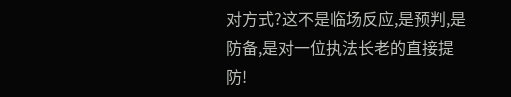对方式?这不是临场反应,是预判,是防备,是对一位执法长老的直接提防!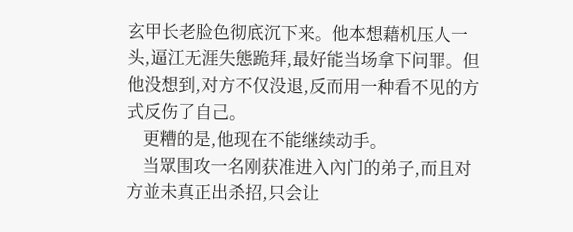玄甲长老脸色彻底沉下来。他本想藉机压人一头,逼江无涯失態跪拜,最好能当场拿下问罪。但他没想到,对方不仅没退,反而用一种看不见的方式反伤了自己。
    更糟的是,他现在不能继续动手。
    当眾围攻一名刚获准进入內门的弟子,而且对方並未真正出杀招,只会让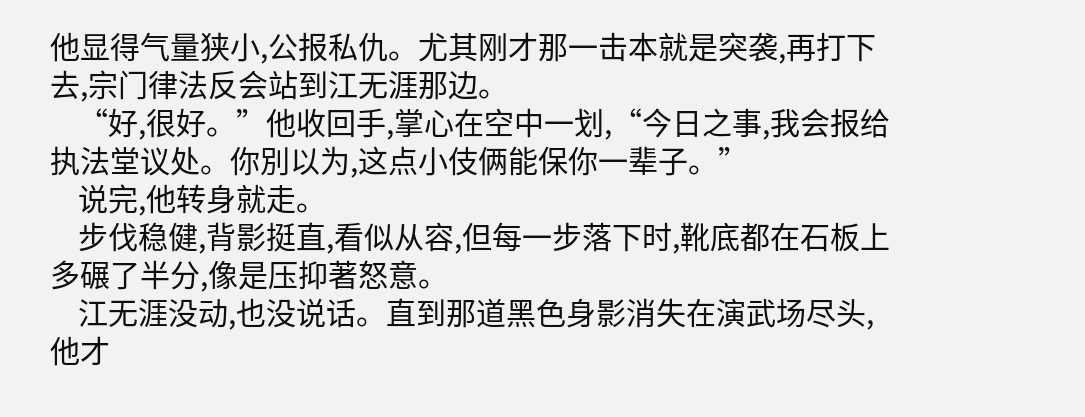他显得气量狭小,公报私仇。尤其刚才那一击本就是突袭,再打下去,宗门律法反会站到江无涯那边。
    “好,很好。”他收回手,掌心在空中一划,“今日之事,我会报给执法堂议处。你別以为,这点小伎俩能保你一辈子。”
    说完,他转身就走。
    步伐稳健,背影挺直,看似从容,但每一步落下时,靴底都在石板上多碾了半分,像是压抑著怒意。
    江无涯没动,也没说话。直到那道黑色身影消失在演武场尽头,他才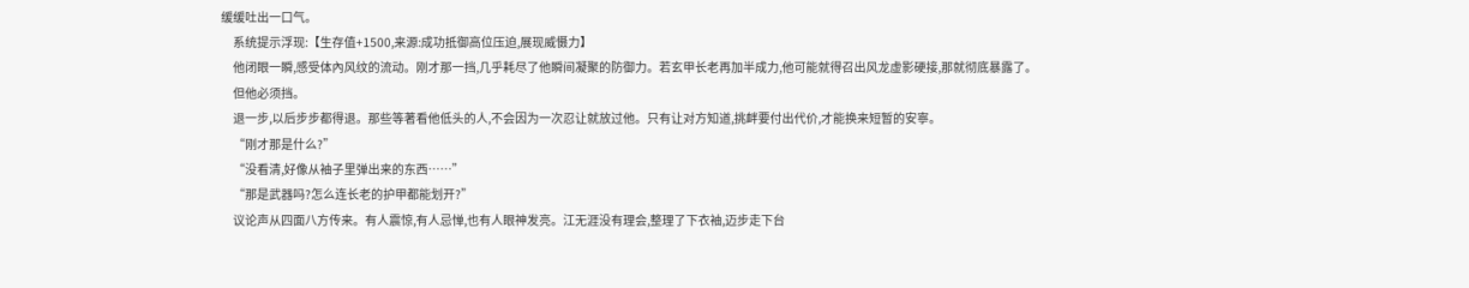缓缓吐出一口气。
    系统提示浮现:【生存值+1500,来源:成功抵御高位压迫,展现威慑力】
    他闭眼一瞬,感受体內风纹的流动。刚才那一挡,几乎耗尽了他瞬间凝聚的防御力。若玄甲长老再加半成力,他可能就得召出风龙虚影硬接,那就彻底暴露了。
    但他必须挡。
    退一步,以后步步都得退。那些等著看他低头的人,不会因为一次忍让就放过他。只有让对方知道,挑衅要付出代价,才能换来短暂的安寧。
    “刚才那是什么?”
    “没看清,好像从袖子里弹出来的东西……”
    “那是武器吗?怎么连长老的护甲都能划开?”
    议论声从四面八方传来。有人震惊,有人忌惮,也有人眼神发亮。江无涯没有理会,整理了下衣袖,迈步走下台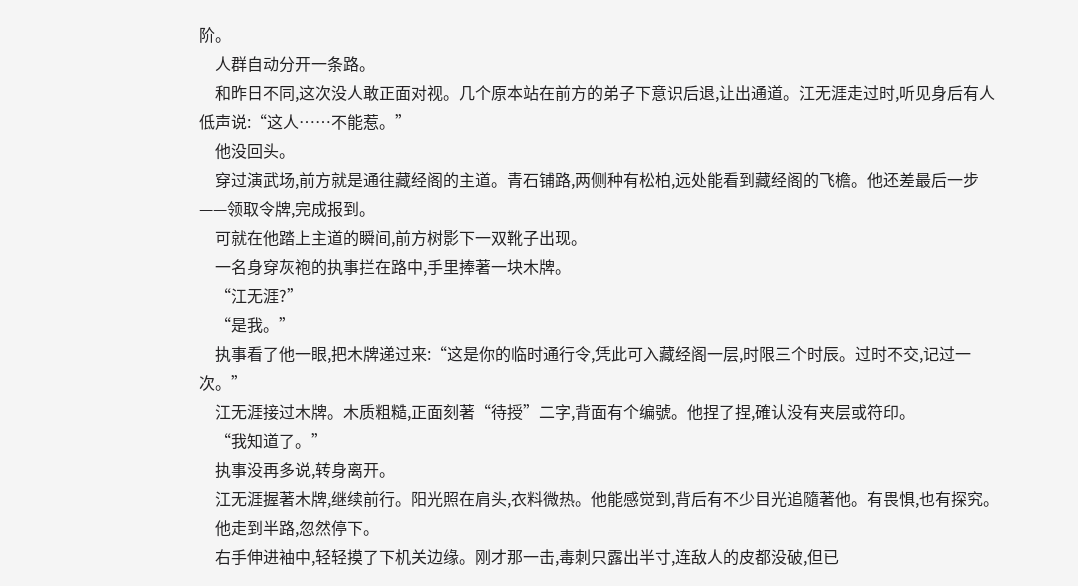阶。
    人群自动分开一条路。
    和昨日不同,这次没人敢正面对视。几个原本站在前方的弟子下意识后退,让出通道。江无涯走过时,听见身后有人低声说:“这人……不能惹。”
    他没回头。
    穿过演武场,前方就是通往藏经阁的主道。青石铺路,两侧种有松柏,远处能看到藏经阁的飞檐。他还差最后一步——领取令牌,完成报到。
    可就在他踏上主道的瞬间,前方树影下一双靴子出现。
    一名身穿灰袍的执事拦在路中,手里捧著一块木牌。
    “江无涯?”
    “是我。”
    执事看了他一眼,把木牌递过来:“这是你的临时通行令,凭此可入藏经阁一层,时限三个时辰。过时不交,记过一次。”
    江无涯接过木牌。木质粗糙,正面刻著“待授”二字,背面有个编號。他捏了捏,確认没有夹层或符印。
    “我知道了。”
    执事没再多说,转身离开。
    江无涯握著木牌,继续前行。阳光照在肩头,衣料微热。他能感觉到,背后有不少目光追隨著他。有畏惧,也有探究。
    他走到半路,忽然停下。
    右手伸进袖中,轻轻摸了下机关边缘。刚才那一击,毒刺只露出半寸,连敌人的皮都没破,但已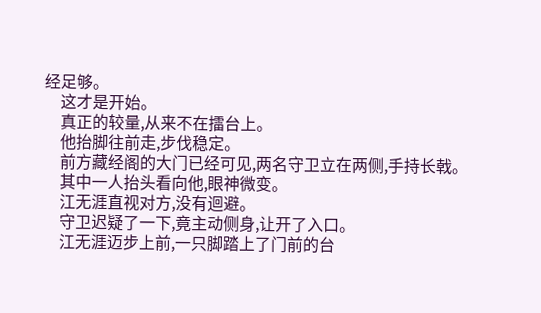经足够。
    这才是开始。
    真正的较量,从来不在擂台上。
    他抬脚往前走,步伐稳定。
    前方藏经阁的大门已经可见,两名守卫立在两侧,手持长戟。
    其中一人抬头看向他,眼神微变。
    江无涯直视对方,没有迴避。
    守卫迟疑了一下,竟主动侧身,让开了入口。
    江无涯迈步上前,一只脚踏上了门前的台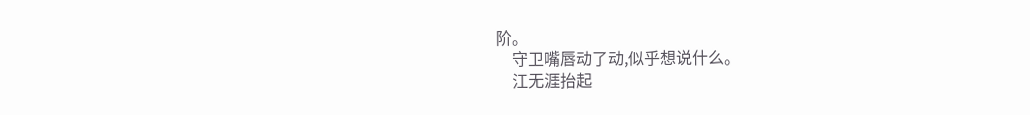阶。
    守卫嘴唇动了动,似乎想说什么。
    江无涯抬起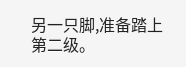另一只脚,准备踏上第二级。